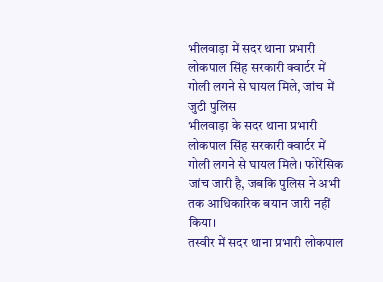भीलवाड़ा में सदर थाना प्रभारी लोकपाल सिंह सरकारी क्वार्टर में गोली लगने से घायल मिले, जांच में जुटी पुलिस
भीलवाड़ा के सदर थाना प्रभारी लोकपाल सिंह सरकारी क्वार्टर में गोली लगने से घायल मिले। फोरेंसिक जांच जारी है, जबकि पुलिस ने अभी तक आधिकारिक बयान जारी नहीं किया।
तस्वीर में सदर थाना प्रभारी लोकपाल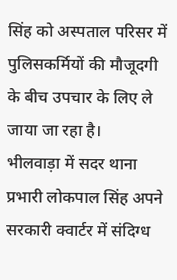सिंह को अस्पताल परिसर में पुलिसकर्मियों की मौजूदगी के बीच उपचार के लिए ले जाया जा रहा है।
भीलवाड़ा में सदर थाना प्रभारी लोकपाल सिंह अपने सरकारी क्वार्टर में संदिग्ध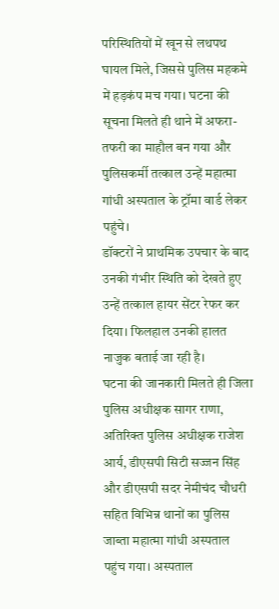परिस्थितियों में खून से लथपथ घायल मिले, जिससे पुलिस महकमे में हड़कंप मच गया। घटना की सूचना मिलते ही थाने में अफरा-तफरी का माहौल बन गया और पुलिसकर्मी तत्काल उन्हें महात्मा गांधी अस्पताल के ट्रॉमा वार्ड लेकर पहुंचे।
डॉक्टरों ने प्राथमिक उपचार के बाद उनकी गंभीर स्थिति को देखते हुए उन्हें तत्काल हायर सेंटर रेफर कर दिया। फिलहाल उनकी हालत नाजुक बताई जा रही है।
घटना की जानकारी मिलते ही जिला पुलिस अधीक्षक सागर राणा, अतिरिक्त पुलिस अधीक्षक राजेश आर्य, डीएसपी सिटी सज्जन सिंह और डीएसपी सदर नेमीचंद चौधरी सहित विभिन्न थानों का पुलिस जाब्ता महात्मा गांधी अस्पताल पहुंच गया। अस्पताल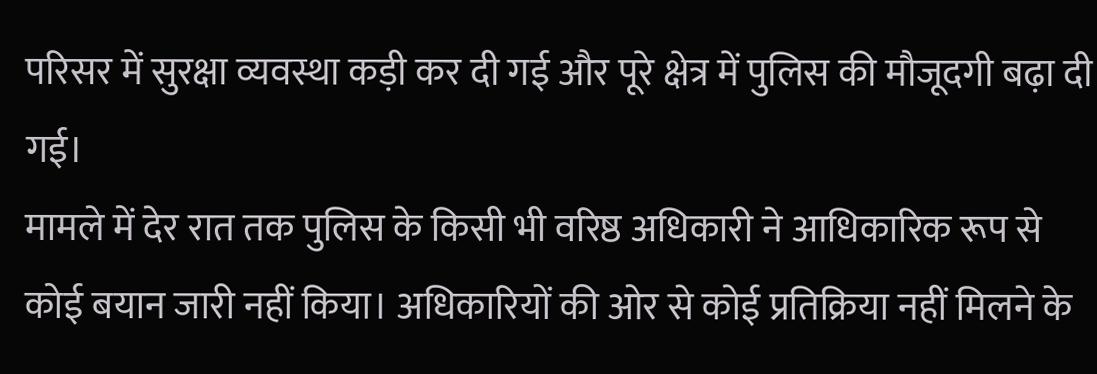परिसर में सुरक्षा व्यवस्था कड़ी कर दी गई और पूरे क्षेत्र में पुलिस की मौजूदगी बढ़ा दी गई।
मामले में देर रात तक पुलिस के किसी भी वरिष्ठ अधिकारी ने आधिकारिक रूप से कोई बयान जारी नहीं किया। अधिकारियों की ओर से कोई प्रतिक्रिया नहीं मिलने के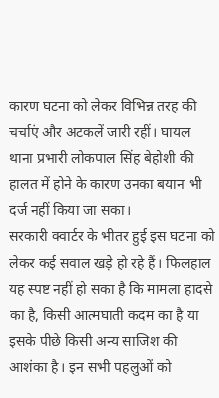कारण घटना को लेकर विभिन्न तरह की चर्चाएं और अटकलें जारी रहीं। घायल थाना प्रभारी लोकपाल सिंह बेहोशी की हालत में होने के कारण उनका बयान भी दर्ज नहीं किया जा सका।
सरकारी क्वार्टर के भीतर हुई इस घटना को लेकर कई सवाल खड़े हो रहे हैं। फिलहाल यह स्पष्ट नहीं हो सका है कि मामला हादसे का है, किसी आत्मघाती कदम का है या इसके पीछे किसी अन्य साजिश की आशंका है। इन सभी पहलुओं को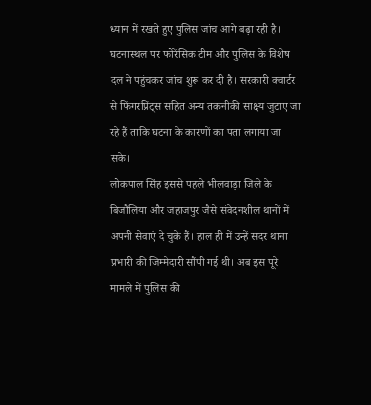ध्यान में रखते हुए पुलिस जांच आगे बढ़ा रही है।
घटनास्थल पर फोरेंसिक टीम और पुलिस के विशेष दल ने पहुंचकर जांच शुरू कर दी है। सरकारी क्वार्टर से फिंगरप्रिंट्स सहित अन्य तकनीकी साक्ष्य जुटाए जा रहे हैं ताकि घटना के कारणों का पता लगाया जा सके।
लोकपाल सिंह इससे पहले भीलवाड़ा जिले के बिजौलिया और जहाजपुर जैसे संवेदनशील थानों में अपनी सेवाएं दे चुके हैं। हाल ही में उन्हें सदर थाना प्रभारी की जिम्मेदारी सौंपी गई थी। अब इस पूरे मामले में पुलिस की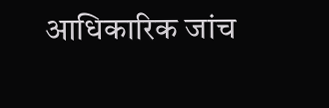आधिकारिक जांच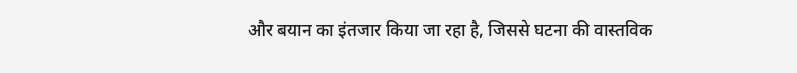और बयान का इंतजार किया जा रहा है, जिससे घटना की वास्तविक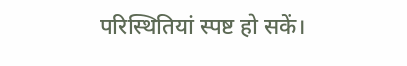परिस्थितियां स्पष्ट हो सकें।